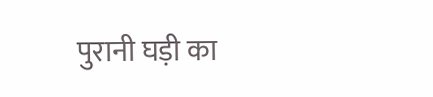पुरानी घड़ी का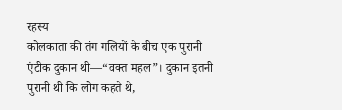रहस्य
कोलकाता की तंग गलियों के बीच एक पुरानी एंटीक दुकान थी—“वक्त महल”। दुकान इतनी पुरानी थी कि लोग कहते थे,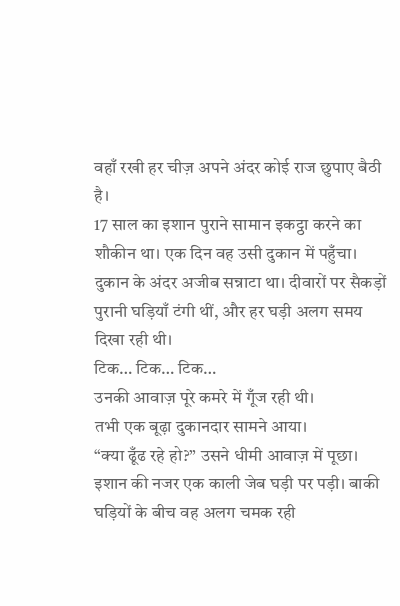वहाँ रखी हर चीज़ अपने अंदर कोई राज छुपाए बैठी है।
17 साल का इशान पुराने सामान इकट्ठा करने का शौकीन था। एक दिन वह उसी दुकान में पहुँचा।
दुकान के अंदर अजीब सन्नाटा था। दीवारों पर सैकड़ों पुरानी घड़ियाँ टंगी थीं, और हर घड़ी अलग समय दिखा रही थी।
टिक… टिक… टिक…
उनकी आवाज़ पूरे कमरे में गूँज रही थी।
तभी एक बूढ़ा दुकानदार सामने आया।
“क्या ढूँढ रहे हो?” उसने धीमी आवाज़ में पूछा।
इशान की नजर एक काली जेब घड़ी पर पड़ी। बाकी घड़ियों के बीच वह अलग चमक रही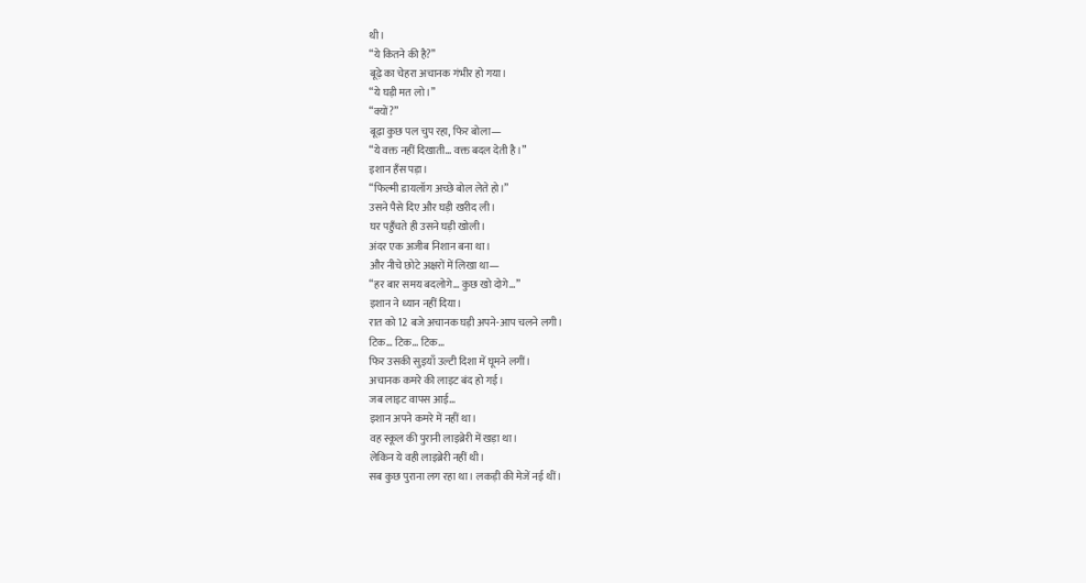थी।
“ये कितने की है?”
बूढ़े का चेहरा अचानक गंभीर हो गया।
“ये घड़ी मत लो।”
“क्यों?”
बूढ़ा कुछ पल चुप रहा, फिर बोला—
“ये वक्त नहीं दिखाती… वक्त बदल देती है।”
इशान हँस पड़ा।
“फिल्मी डायलॉग अच्छे बोल लेते हो।”
उसने पैसे दिए और घड़ी खरीद ली।
घर पहुँचते ही उसने घड़ी खोली।
अंदर एक अजीब निशान बना था।
और नीचे छोटे अक्षरों में लिखा था—
“हर बार समय बदलोगे… कुछ खो दोगे…”
इशान ने ध्यान नहीं दिया।
रात को 12 बजे अचानक घड़ी अपने-आप चलने लगी।
टिक… टिक… टिक…
फिर उसकी सुइयाँ उल्टी दिशा में घूमने लगीं।
अचानक कमरे की लाइट बंद हो गई।
जब लाइट वापस आई…
इशान अपने कमरे में नहीं था।
वह स्कूल की पुरानी लाइब्रेरी में खड़ा था।
लेकिन ये वही लाइब्रेरी नहीं थी।
सब कुछ पुराना लग रहा था। लकड़ी की मेजें नई थीं।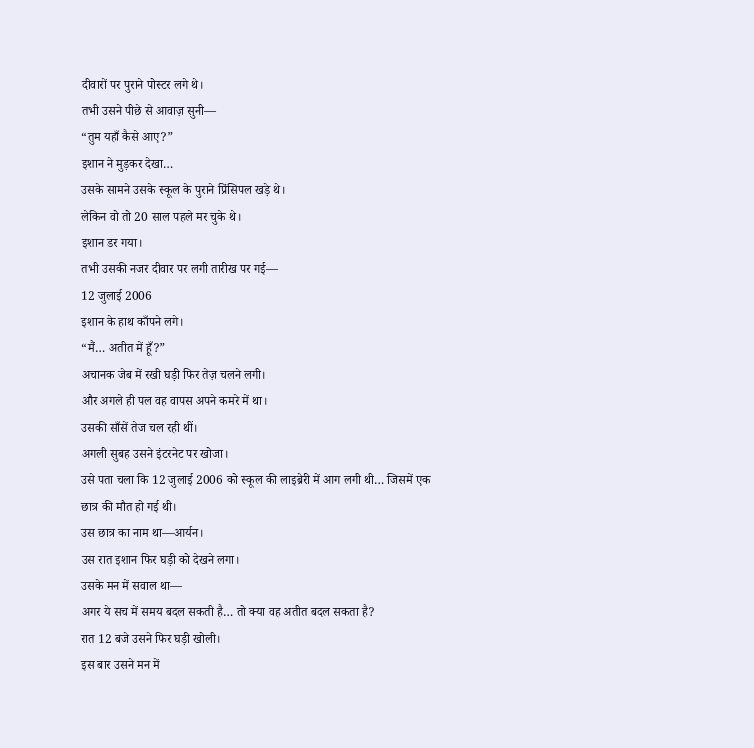दीवारों पर पुराने पोस्टर लगे थे।
तभी उसने पीछे से आवाज़ सुनी—
“तुम यहाँ कैसे आए?”
इशान ने मुड़कर देखा…
उसके सामने उसके स्कूल के पुराने प्रिंसिपल खड़े थे।
लेकिन वो तो 20 साल पहले मर चुके थे।
इशान डर गया।
तभी उसकी नजर दीवार पर लगी तारीख पर गई—
12 जुलाई 2006
इशान के हाथ काँपने लगे।
“मैं… अतीत में हूँ?”
अचानक जेब में रखी घड़ी फिर तेज़ चलने लगी।
और अगले ही पल वह वापस अपने कमरे में था।
उसकी साँसें तेज चल रही थीं।
अगली सुबह उसने इंटरनेट पर खोजा।
उसे पता चला कि 12 जुलाई 2006 को स्कूल की लाइब्रेरी में आग लगी थी… जिसमें एक छात्र की मौत हो गई थी।
उस छात्र का नाम था—आर्यन।
उस रात इशान फिर घड़ी को देखने लगा।
उसके मन में सवाल था—
अगर ये सच में समय बदल सकती है… तो क्या वह अतीत बदल सकता है?
रात 12 बजे उसने फिर घड़ी खोली।
इस बार उसने मन में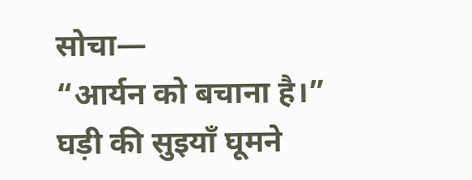सोचा—
“आर्यन को बचाना है।”
घड़ी की सुइयाँ घूमने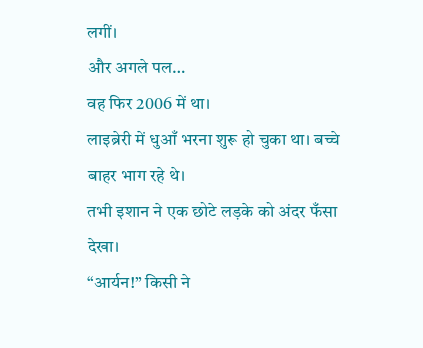लगीं।
और अगले पल…
वह फिर 2006 में था।
लाइब्रेरी में धुआँ भरना शुरू हो चुका था। बच्चे बाहर भाग रहे थे।
तभी इशान ने एक छोटे लड़के को अंदर फँसा देखा।
“आर्यन!” किसी ने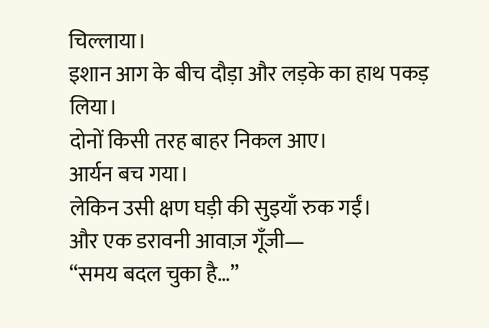चिल्लाया।
इशान आग के बीच दौड़ा और लड़के का हाथ पकड़ लिया।
दोनों किसी तरह बाहर निकल आए।
आर्यन बच गया।
लेकिन उसी क्षण घड़ी की सुइयाँ रुक गईं।
और एक डरावनी आवाज़ गूँजी—
“समय बदल चुका है…”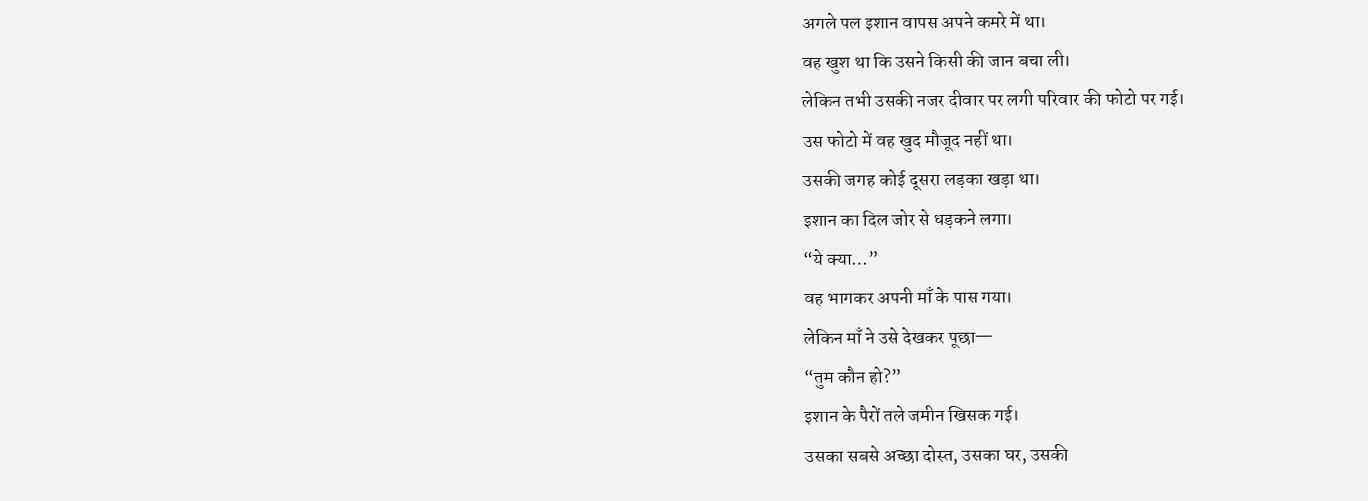अगले पल इशान वापस अपने कमरे में था।
वह खुश था कि उसने किसी की जान बचा ली।
लेकिन तभी उसकी नजर दीवार पर लगी परिवार की फोटो पर गई।
उस फोटो में वह खुद मौजूद नहीं था।
उसकी जगह कोई दूसरा लड़का खड़ा था।
इशान का दिल जोर से धड़कने लगा।
“ये क्या…”
वह भागकर अपनी माँ के पास गया।
लेकिन माँ ने उसे देखकर पूछा—
“तुम कौन हो?”
इशान के पैरों तले जमीन खिसक गई।
उसका सबसे अच्छा दोस्त, उसका घर, उसकी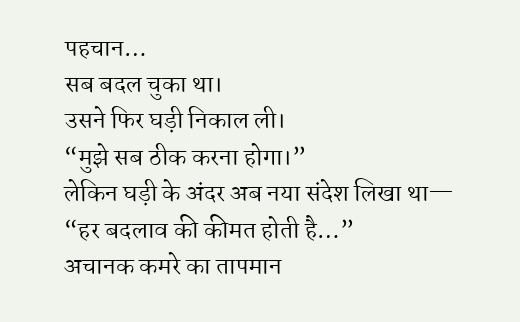पहचान…
सब बदल चुका था।
उसने फिर घड़ी निकाल ली।
“मुझे सब ठीक करना होगा।”
लेकिन घड़ी के अंदर अब नया संदेश लिखा था—
“हर बदलाव की कीमत होती है…”
अचानक कमरे का तापमान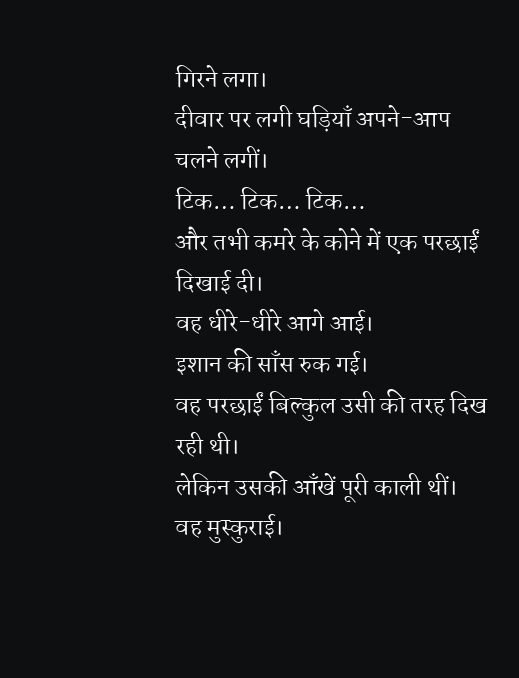गिरने लगा।
दीवार पर लगी घड़ियाँ अपने-आप चलने लगीं।
टिक… टिक… टिक…
और तभी कमरे के कोने में एक परछाईं दिखाई दी।
वह धीरे-धीरे आगे आई।
इशान की साँस रुक गई।
वह परछाईं बिल्कुल उसी की तरह दिख रही थी।
लेकिन उसकी आँखें पूरी काली थीं।
वह मुस्कुराई।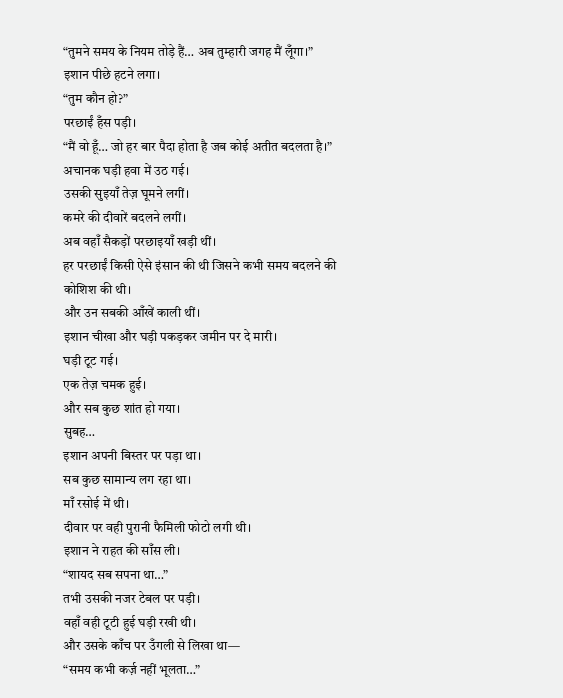“तुमने समय के नियम तोड़े हैं… अब तुम्हारी जगह मैं लूँगा।”
इशान पीछे हटने लगा।
“तुम कौन हो?”
परछाईं हँस पड़ी।
“मैं वो हूँ… जो हर बार पैदा होता है जब कोई अतीत बदलता है।”
अचानक घड़ी हवा में उठ गई।
उसकी सुइयाँ तेज़ घूमने लगीं।
कमरे की दीवारें बदलने लगीं।
अब वहाँ सैकड़ों परछाइयाँ खड़ी थीं।
हर परछाईं किसी ऐसे इंसान की थी जिसने कभी समय बदलने की कोशिश की थी।
और उन सबकी आँखें काली थीं।
इशान चीखा और घड़ी पकड़कर जमीन पर दे मारी।
घड़ी टूट गई।
एक तेज़ चमक हुई।
और सब कुछ शांत हो गया।
सुबह…
इशान अपनी बिस्तर पर पड़ा था।
सब कुछ सामान्य लग रहा था।
माँ रसोई में थी।
दीवार पर वही पुरानी फैमिली फोटो लगी थी।
इशान ने राहत की साँस ली।
“शायद सब सपना था…”
तभी उसकी नजर टेबल पर पड़ी।
वहाँ वही टूटी हुई घड़ी रखी थी।
और उसके काँच पर उँगली से लिखा था—
“समय कभी कर्ज़ नहीं भूलता…”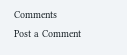Comments
Post a Comment